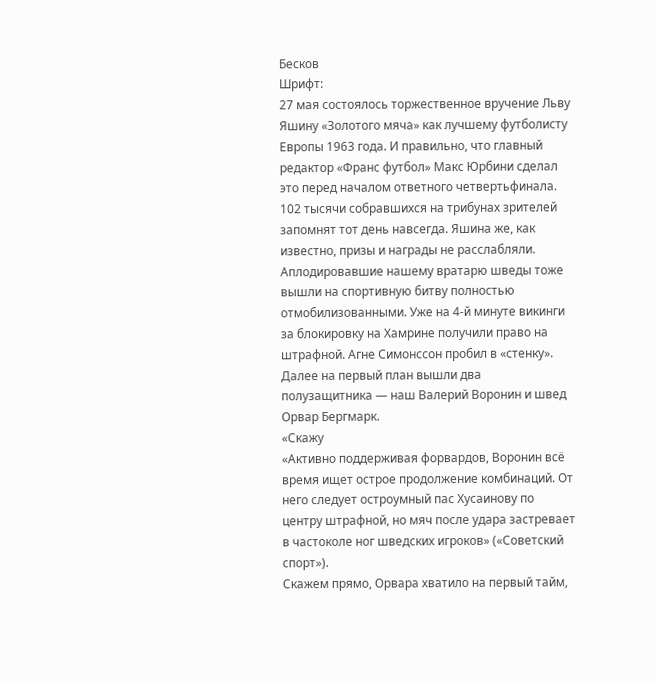Бесков
Шрифт:
27 мая состоялось торжественное вручение Льву Яшину «Золотого мяча» как лучшему футболисту Европы 1963 года. И правильно, что главный редактор «Франс футбол» Макс Юрбини сделал это перед началом ответного четвертьфинала. 102 тысячи собравшихся на трибунах зрителей запомнят тот день навсегда. Яшина же, как известно, призы и награды не расслабляли.
Аплодировавшие нашему вратарю шведы тоже вышли на спортивную битву полностью отмобилизованными. Уже на 4-й минуте викинги за блокировку на Хамрине получили право на штрафной. Агне Симонссон пробил в «стенку». Далее на первый план вышли два полузащитника — наш Валерий Воронин и швед Орвар Бергмарк.
«Скажу
«Активно поддерживая форвардов, Воронин всё время ищет острое продолжение комбинаций. От него следует остроумный пас Хусаинову по центру штрафной, но мяч после удара застревает в частоколе ног шведских игроков» («Советский спорт»).
Скажем прямо, Орвара хватило на первый тайм,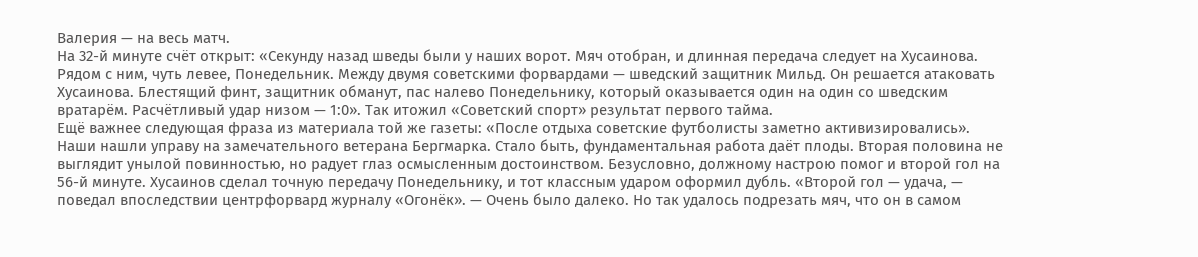Валерия — на весь матч.
На 32-й минуте счёт открыт: «Секунду назад шведы были у наших ворот. Мяч отобран, и длинная передача следует на Хусаинова. Рядом с ним, чуть левее, Понедельник. Между двумя советскими форвардами — шведский защитник Мильд. Он решается атаковать Хусаинова. Блестящий финт, защитник обманут, пас налево Понедельнику, который оказывается один на один со шведским вратарём. Расчётливый удар низом — 1:0». Так итожил «Советский спорт» результат первого тайма.
Ещё важнее следующая фраза из материала той же газеты: «После отдыха советские футболисты заметно активизировались». Наши нашли управу на замечательного ветерана Бергмарка. Стало быть, фундаментальная работа даёт плоды. Вторая половина не выглядит унылой повинностью, но радует глаз осмысленным достоинством. Безусловно, должному настрою помог и второй гол на 56-й минуте. Хусаинов сделал точную передачу Понедельнику, и тот классным ударом оформил дубль. «Второй гол — удача, — поведал впоследствии центрфорвард журналу «Огонёк». — Очень было далеко. Но так удалось подрезать мяч, что он в самом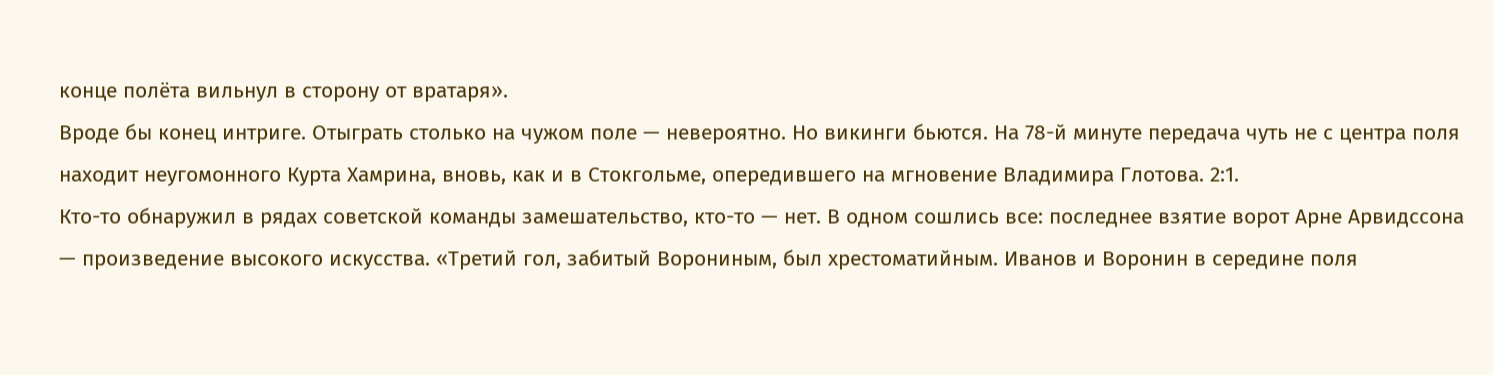конце полёта вильнул в сторону от вратаря».
Вроде бы конец интриге. Отыграть столько на чужом поле — невероятно. Но викинги бьются. На 78-й минуте передача чуть не с центра поля находит неугомонного Курта Хамрина, вновь, как и в Стокгольме, опередившего на мгновение Владимира Глотова. 2:1.
Кто-то обнаружил в рядах советской команды замешательство, кто-то — нет. В одном сошлись все: последнее взятие ворот Арне Арвидссона — произведение высокого искусства. «Третий гол, забитый Ворониным, был хрестоматийным. Иванов и Воронин в середине поля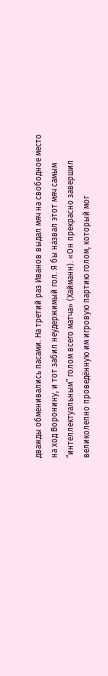дважды обменивались пасами. На третий раз Иванов выдал мяч на свободное место на ход Воронину, и тот забил неудержимый гол. Я бы назвал этот мяч самым “интеллектуальным” голом всего матча» (Хайманн). «Он прекрасно завершил великолепно проведённую им игровую партию голом, который мог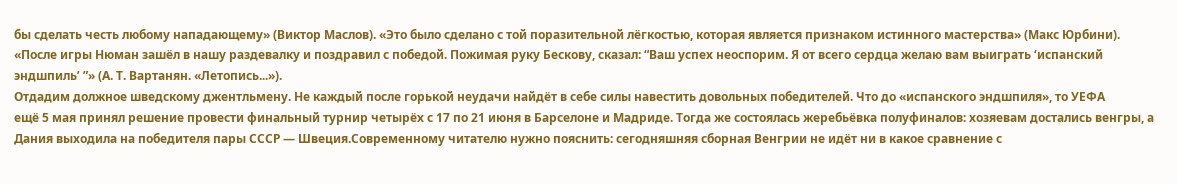бы сделать честь любому нападающему» (Виктор Маслов). «Это было сделано с той поразительной лёгкостью, которая является признаком истинного мастерства» (Макс Юрбини).
«После игры Нюман зашёл в нашу раздевалку и поздравил с победой. Пожимая руку Бескову, сказал: “Ваш успех неоспорим. Я от всего сердца желаю вам выиграть ‘испанский эндшпиль’ ”» (А. Т. Вартанян. «Летопись...»).
Отдадим должное шведскому джентльмену. Не каждый после горькой неудачи найдёт в себе силы навестить довольных победителей. Что до «испанского эндшпиля», то УЕФА
ещё 5 мая принял решение провести финальный турнир четырёх с 17 по 21 июня в Барселоне и Мадриде. Тогда же состоялась жеребьёвка полуфиналов: хозяевам достались венгры, а Дания выходила на победителя пары СССР — Швеция.Современному читателю нужно пояснить: сегодняшняя сборная Венгрии не идёт ни в какое сравнение с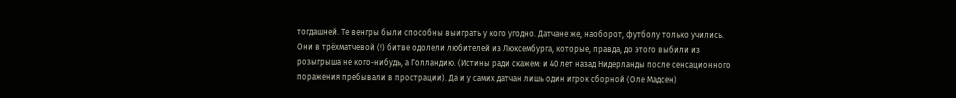тогдашней. Те венгры были способны выиграть у кого угодно. Датчане же, наоборот, футболу только учились. Они в трёхматчевой (!) битве одолели любителей из Люксембурга, которые, правда, до этого выбили из розыгрыша не кого-нибудь, а Голландию. (Истины ради скажем: и 40 лет назад Нидерланды после сенсационного поражения пребывали в прострации). Да и у самих датчан лишь один игрок сборной (Оле Мадсен)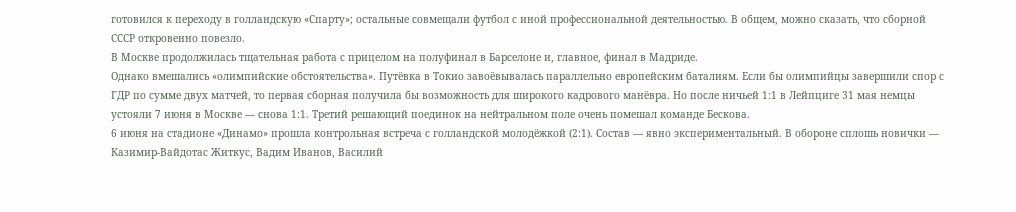готовился к переходу в голландскую «Спарту»; остальные совмещали футбол с иной профессиональной деятельностью. В общем, можно сказать, что сборной СССР откровенно повезло.
В Москве продолжилась тщательная работа с прицелом на полуфинал в Барселоне и, главное, финал в Мадриде.
Однако вмешались «олимпийские обстоятельства». Путёвка в Токио завоёвывалась параллельно европейским баталиям. Если бы олимпийцы завершили спор с ГДР по сумме двух матчей, то первая сборная получила бы возможность для широкого кадрового манёвра. Но после ничьей 1:1 в Лейпциге 31 мая немцы устояли 7 июня в Москве — снова 1:1. Третий решающий поединок на нейтральном поле очень помешал команде Бескова.
6 июня на стадионе «Динамо» прошла контрольная встреча с голландской молодёжкой (2:1). Состав — явно экспериментальный. В обороне сплошь новички — Казимир-Вайдотас Житкус, Вадим Иванов, Василий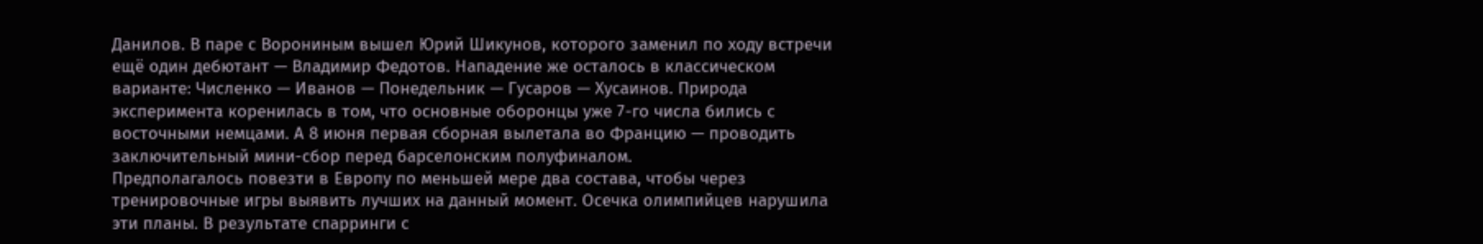Данилов. В паре с Ворониным вышел Юрий Шикунов, которого заменил по ходу встречи ещё один дебютант — Владимир Федотов. Нападение же осталось в классическом варианте: Численко — Иванов — Понедельник — Гусаров — Хусаинов. Природа эксперимента коренилась в том, что основные оборонцы уже 7-го числа бились с восточными немцами. А 8 июня первая сборная вылетала во Францию — проводить заключительный мини-сбор перед барселонским полуфиналом.
Предполагалось повезти в Европу по меньшей мере два состава, чтобы через тренировочные игры выявить лучших на данный момент. Осечка олимпийцев нарушила эти планы. В результате спарринги с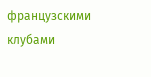французскими клубами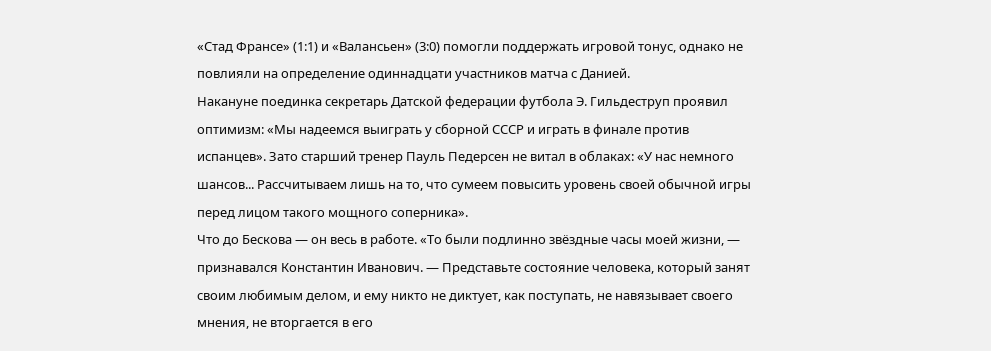«Стад Франсе» (1:1) и «Валансьен» (3:0) помогли поддержать игровой тонус, однако не повлияли на определение одиннадцати участников матча с Данией.
Накануне поединка секретарь Датской федерации футбола Э. Гильдеструп проявил оптимизм: «Мы надеемся выиграть у сборной СССР и играть в финале против испанцев». Зато старший тренер Пауль Педерсен не витал в облаках: «У нас немного шансов... Рассчитываем лишь на то, что сумеем повысить уровень своей обычной игры перед лицом такого мощного соперника».
Что до Бескова — он весь в работе. «То были подлинно звёздные часы моей жизни, — признавался Константин Иванович. — Представьте состояние человека, который занят своим любимым делом, и ему никто не диктует, как поступать, не навязывает своего мнения, не вторгается в его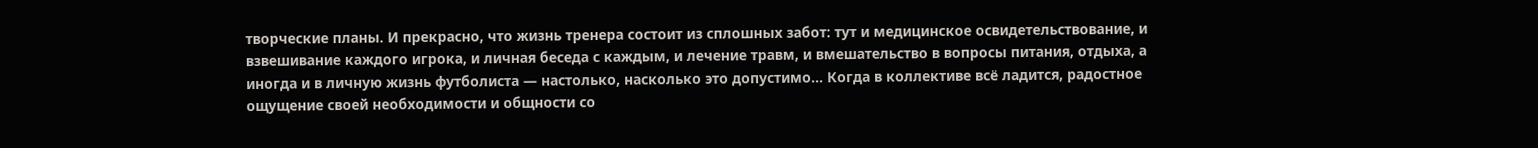творческие планы. И прекрасно, что жизнь тренера состоит из сплошных забот: тут и медицинское освидетельствование, и взвешивание каждого игрока, и личная беседа с каждым, и лечение травм, и вмешательство в вопросы питания, отдыха, а иногда и в личную жизнь футболиста — настолько, насколько это допустимо... Когда в коллективе всё ладится, радостное ощущение своей необходимости и общности со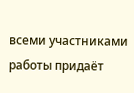всеми участниками работы придаёт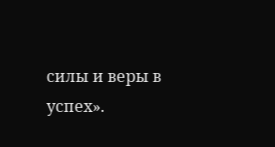силы и веры в успех».